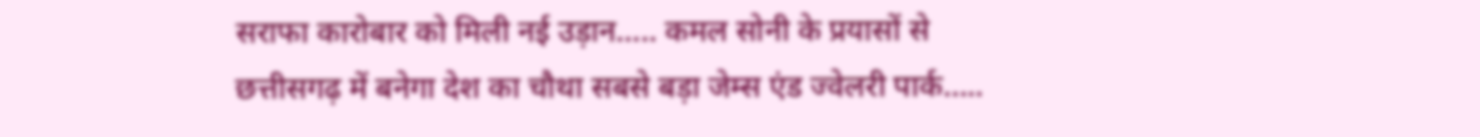सराफा कारोबार को मिली नई उड़ान….. कमल सोनी के प्रयासों से छत्तीसगढ़ में बनेगा देश का चौथा सबसे बड़ा जेम्स एंड ज्वेलरी पार्क…..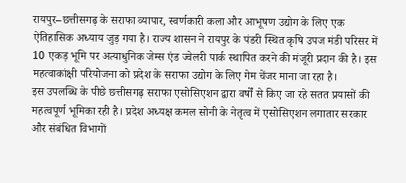रायपुर–छत्तीसगढ़ के सराफा व्यापार, स्वर्णकारी कला और आभूषण उद्योग के लिए एक ऐतिहासिक अध्याय जुड़ गया है। राज्य शासन ने रायपुर के पंडरी स्थित कृषि उपज मंडी परिसर में 10 एकड़ भूमि पर अत्याधुनिक जेम्स एंड ज्वेलरी पार्क स्थापित करने की मंजूरी प्रदान की है। इस महत्वाकांक्षी परियोजना को प्रदेश के सराफा उद्योग के लिए गेम चेंजर माना जा रहा है।
इस उपलब्धि के पीछे छत्तीसगढ़ सराफा एसोसिएशन द्वारा वर्षों से किए जा रहे सतत प्रयासों की महत्वपूर्ण भूमिका रही है। प्रदेश अध्यक्ष कमल सोनी के नेतृत्व में एसोसिएशन लगातार सरकार और संबंधित विभागों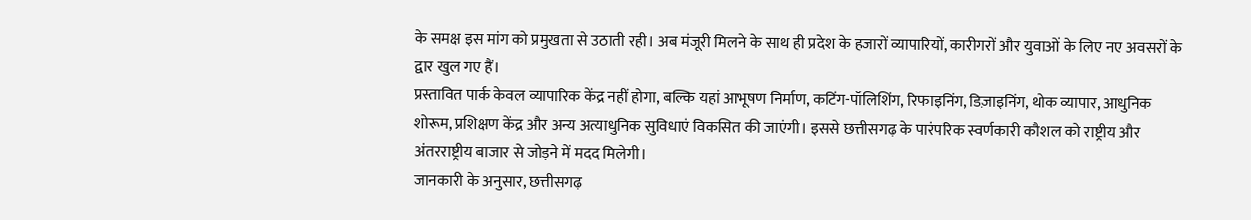के समक्ष इस मांग को प्रमुखता से उठाती रही। अब मंजूरी मिलने के साथ ही प्रदेश के हजारों व्यापारियों, कारीगरों और युवाओं के लिए नए अवसरों के द्वार खुल गए हैं।
प्रस्तावित पार्क केवल व्यापारिक केंद्र नहीं होगा, बल्कि यहां आभूषण निर्माण, कटिंग-पॉलिशिंग, रिफाइनिंग, डिज़ाइनिंग, थोक व्यापार, आधुनिक शोरूम, प्रशिक्षण केंद्र और अन्य अत्याधुनिक सुविधाएं विकसित की जाएंगी। इससे छत्तीसगढ़ के पारंपरिक स्वर्णकारी कौशल को राष्ट्रीय और अंतरराष्ट्रीय बाजार से जोड़ने में मदद मिलेगी।
जानकारी के अनुसार, छत्तीसगढ़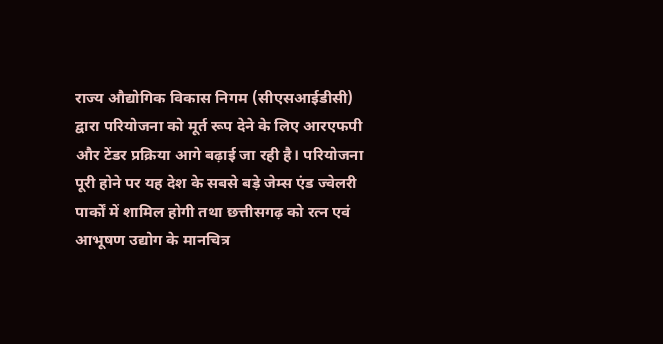राज्य औद्योगिक विकास निगम (सीएसआईडीसी) द्वारा परियोजना को मूर्त रूप देने के लिए आरएफपी और टेंडर प्रक्रिया आगे बढ़ाई जा रही है। परियोजना पूरी होने पर यह देश के सबसे बड़े जेम्स एंड ज्वेलरी पार्कों में शामिल होगी तथा छत्तीसगढ़ को रत्न एवं आभूषण उद्योग के मानचित्र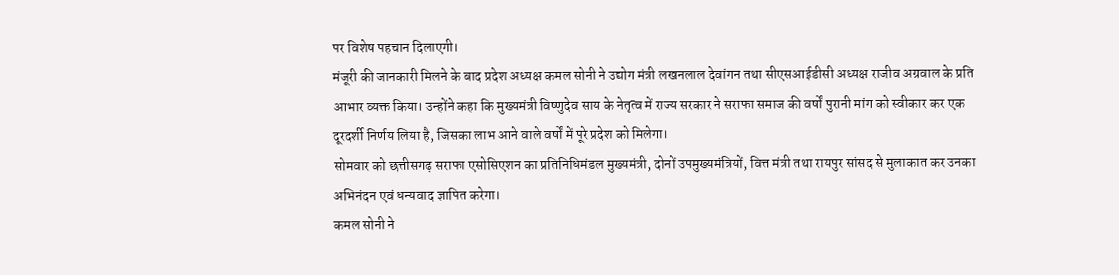पर विशेष पहचान दिलाएगी।
मंजूरी की जानकारी मिलने के बाद प्रदेश अध्यक्ष कमल सोनी ने उद्योग मंत्री लखनलाल देवांगन तथा सीएसआईडीसी अध्यक्ष राजीव अग्रवाल के प्रति आभार व्यक्त किया। उन्होंने कहा कि मुख्यमंत्री विष्णुदेव साय के नेतृत्व में राज्य सरकार ने सराफा समाज की वर्षों पुरानी मांग को स्वीकार कर एक दूरदर्शी निर्णय लिया है, जिसका लाभ आने वाले वर्षों में पूरे प्रदेश को मिलेगा।
सोमवार को छत्तीसगढ़ सराफा एसोसिएशन का प्रतिनिधिमंडल मुख्यमंत्री, दोनों उपमुख्यमंत्रियों, वित्त मंत्री तथा रायपुर सांसद से मुलाकात कर उनका अभिनंदन एवं धन्यवाद ज्ञापित करेगा।
कमल सोनी ने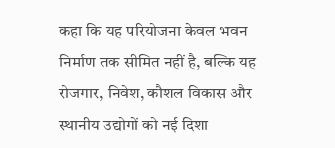कहा कि यह परियोजना केवल भवन निर्माण तक सीमित नहीं है, बल्कि यह रोजगार, निवेश, कौशल विकास और स्थानीय उद्योगों को नई दिशा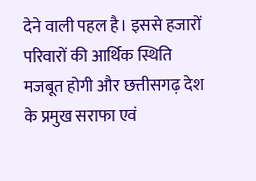देने वाली पहल है। इससे हजारों परिवारों की आर्थिक स्थिति मजबूत होगी और छत्तीसगढ़ देश के प्रमुख सराफा एवं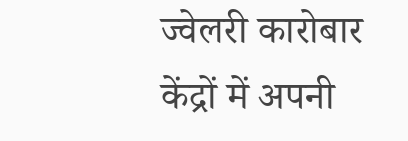ज्वेलरी कारोबार केंद्रों में अपनी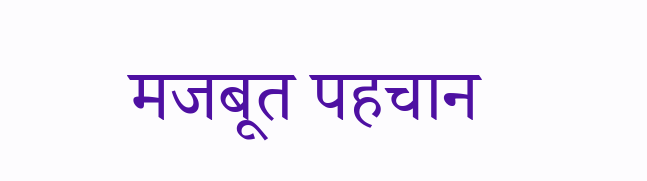मजबूत पहचान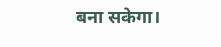बना सकेगा।